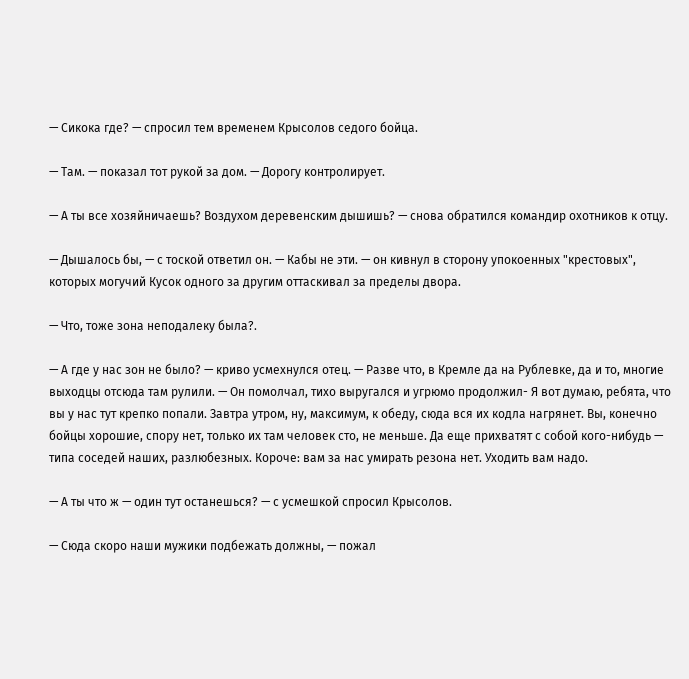— Сикока где? — спросил тем временем Крысолов седого бойца.

— Там. — показал тот рукой за дом. — Дорогу контролирует.

— А ты все хозяйничаешь? Воздухом деревенским дышишь? — снова обратился командир охотников к отцу.

— Дышалось бы, — с тоской ответил он. — Кабы не эти. — он кивнул в сторону упокоенных "крестовых", которых могучий Кусок одного за другим оттаскивал за пределы двора.

— Что, тоже зона неподалеку была?.

— А где у нас зон не было? — криво усмехнулся отец. — Разве что, в Кремле да на Рублевке, да и то, многие выходцы отсюда там рулили. — Он помолчал, тихо выругался и угрюмо продолжил- Я вот думаю, ребята, что вы у нас тут крепко попали. Завтра утром, ну, максимум, к обеду, сюда вся их кодла нагрянет. Вы, конечно бойцы хорошие, спору нет, только их там человек сто, не меньше. Да еще прихватят с собой кого-нибудь — типа соседей наших, разлюбезных. Короче: вам за нас умирать резона нет. Уходить вам надо.

— А ты что ж — один тут останешься? — с усмешкой спросил Крысолов.

— Сюда скоро наши мужики подбежать должны, — пожал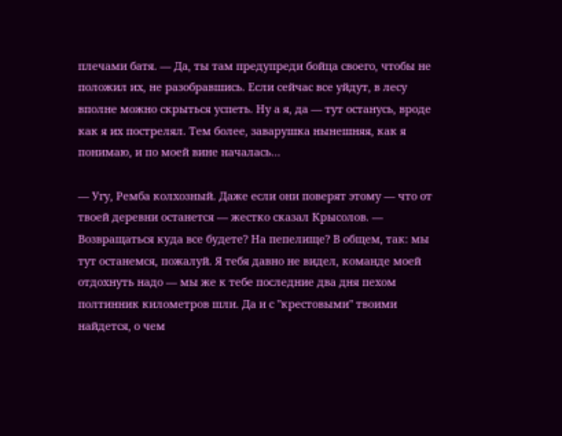плечами батя. — Да, ты там предупреди бойца своего, чтобы не положил их, не разобравшись. Если сейчас все уйдут, в лесу вполне можно скрыться успеть. Ну а я, да — тут останусь, вроде как я их пострелял. Тем более, заварушка нынешняя, как я понимаю, и по моей вине началась…

— Угу, Ремба колхозный. Даже если они поверят этому — что от твоей деревни останется — жестко сказал Крысолов. — Возвращаться куда все будете? На пепелище? В общем, так: мы тут останемся, пожалуй. Я тебя давно не видел, команде моей отдохнуть надо — мы же к тебе последние два дня пехом полтинник километров шли. Да и с "крестовыми" твоими найдется, о чем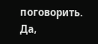поговорить. Да,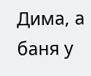Дима, а баня у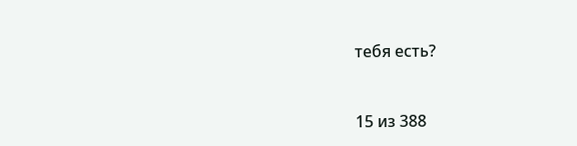тебя есть?



15 из 388